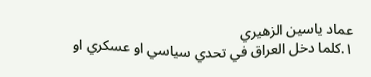عماد ياسين الزهيري
١.كلما دخل العراق في تحدي سياسي او عسكري او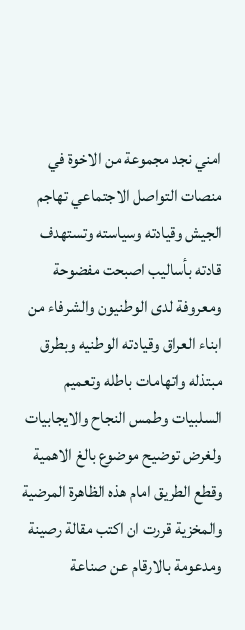امني نجد مجموعة من الاخوة في منصات التواصل الاجتماعي تهاجم الجيش وقيادته وسياسته وتستهدف قادته بأساليب اصبحت مفضوحة ومعروفة لدى الوطنيون والشرفاء من ابناء العراق وقيادته الوطنيه وبطرق مبتذله واتهامات باطله وتعميم السلبيات وطمس النجاح والايجابيات ولغرض توضيح موضوع بالغ الاهمية وقطع الطريق امام هذه الظاهرة المرضية والمخزية قررت ان اكتب مقالة رصينة ومدعومة بالارقام عن صناعة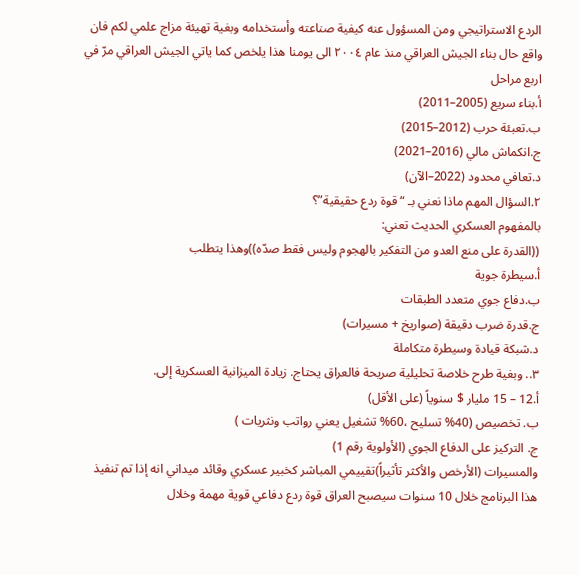الردع الاستراتيجي ومن المسؤول عنه كيفية صناعته وأستخدامه وبغية تهيئة مزاج علمي لكم فان واقع حال بناء الجيش العراقي منذ عام ٢٠٠٤ الى يومنا هذا يلخص كما ياتي الجيش العراقي مرّ في اربع مراحل
أ.بناء سريع (2005–2011)
ب.تعبئة حرب (2012–2015)
ج.انكماش مالي (2016–2021)
د.تعافي محدود (2022–الآن)
٢.السؤال المهم ماذا نعني بـ “قوة ردع حقيقية”؟
بالمفهوم العسكري الحديث تعني:
((القدرة على منع العدو من التفكير بالهجوم وليس فقط صدّه))وهذا يتطلب
أ.سيطرة جوية
ب.دفاع جوي متعدد الطبقات
ج.قدرة ضرب دقيقة (صواريخ + مسيرات)
د.شبكة قيادة وسيطرة متكاملة
٣.. وبغية طرح خلاصة تحليلية صريحة فالعراق يحتاج. زيادة الميزانية العسكرية إلى.
أ.12 – 15 مليار $ سنوياً (على الأقل)
ب. تخصيص (40% تسليح ،60% تشغيل يعني رواتب ونثريات )
ج. التركيز على الدفاع الجوي (الأولوية رقم 1)
والمسيرات (الأرخص والأكثر تأثيراً)تقييمي المباشر كخبير عسكري وقائد ميداني انه إذا تم تنفيذ هذا البرنامج خلال 10 سنوات سيصبح العراق قوة ردع دفاعي قوية مهمة وخلال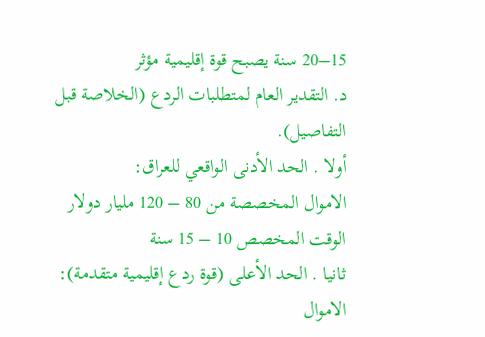15–20 سنة يصبح قوة إقليمية مؤثر
د. التقدير العام لمتطلبات الردع (الخلاصة قبل التفاصيل).
أولا . الحد الأدنى الواقعي للعراق:
الاموال المخصصة من 80 – 120 مليار دولار
الوقت المخصص 10 – 15 سنة
ثانيا . الحد الأعلى (قوة ردع إقليمية متقدمة):
الاموال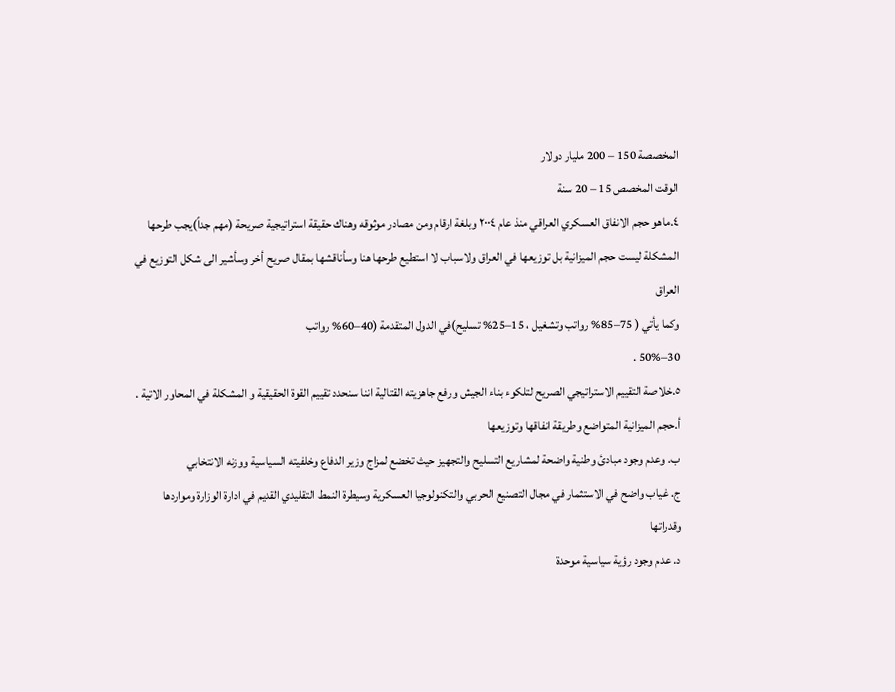المخصصة 150 – 200 مليار دولار
الوقت المخصص 15 – 20 سنة
٤.ماهو حجم الانفاق العسكري العراقي منذ عام ٢٠٠٤ وبلغة ارقام ومن مصادر موثوقه وهناك حقيقة استراتيجية صريحة (مهم جداً)يجب طرحها
المشكلة ليست حجم الميزانية بل توزيعها في العراق ولاسباب لا استطيع طرحها هنا وسأناقشها بمقال صريح أخر وسأشير الى شكل التوزيع في العراق
وكما يأتي ( 75–85% رواتب وتشغيل ، 15–25% تسليح)في الدول المتقدمة (40–60% رواتب
30–50% .
٥.خلاصة التقييم الاستراتيجي الصريح لتلكوء بناء الجيش ورفع جاهزيته القتالية اننا سنحدد تقييم القوة الحقيقية و المشكلة في المحاور الاتية .
أ.حجم الميزانية المتواضع وطريقة انفاقها وتوزيعها
ب. وعدم وجود مبادئ وطنية واضحة لمشاريع التسليح والتجهيز حيث تخضع لمزاج وزير الدفاع وخلفيته السياسية ووزنه الانتخابي
ج. غياب واضح في الاستثمار في مجال التصنيع الحربي والتكنولوجيا العسكرية وسيطرة النمط التقليدي القديم في ادارة الوزارة ومواردها وقدراتها
د. عدم وجود رؤية سياسية موحدة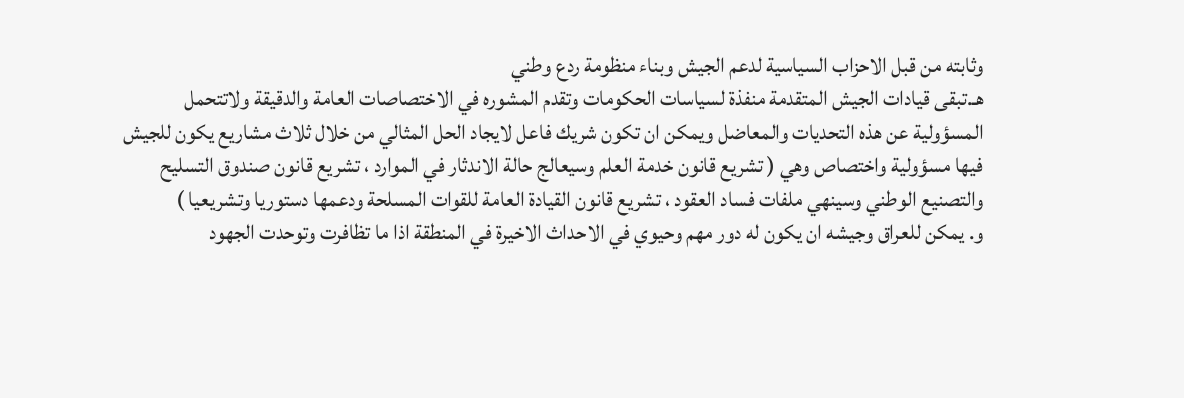وثابته من قبل الاحزاب السياسية لدعم الجيش وبناء منظومة ردع وطني
هـ.تبقى قيادات الجيش المتقدمة منفذة لسياسات الحكومات وتقدم المشوره في الاختصاصات العامة والدقيقة ولاتتحمل المسؤولية عن هذه التحديات والمعاضل ويمكن ان تكون شريك فاعل لايجاد الحل المثالي من خلال ثلاث مشاريع يكون للجيش فيها مسؤولية واختصاص وهي ( تشريع قانون خدمة العلم وسيعالج حالة الاندثار في الموارد ، تشريع قانون صندوق التسليح والتصنيع الوطني وسينهي ملفات فساد العقود ، تشريع قانون القيادة العامة للقوات المسلحة ودعمها دستوريا وتشريعيا )
و. يمكن للعراق وجيشه ان يكون له دور مهم وحيوي في الاحداث الاخيرة في المنطقة اذا ما تظافرت وتوحدت الجهود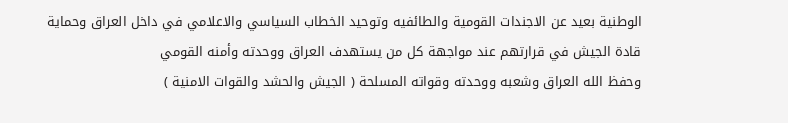الوطنية بعيد عن الاجندات القومية والطائفيه وتوحيد الخطاب السياسي والاعلامي في داخل العراق وحماية قادة الجيش في قرارتهم عند مواجهة كل من يستهدف العراق ووحدته وأمنه القومي
وحفظ الله العراق وشعبه ووحدته وقواته المسلحة ( الجيش والحشد والقوات الامنية )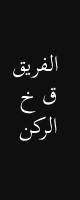الفريق ق خ الركن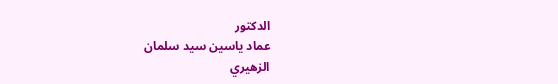الدكتور
عماد ياسين سيد سلمان
الزهيري